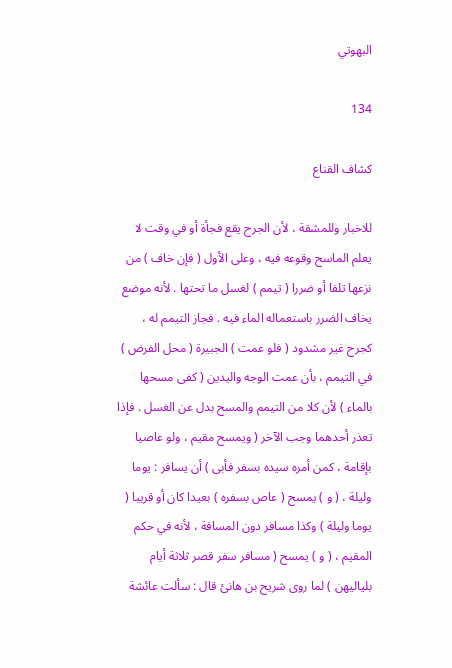البهوتي

134

كشاف القناع

للاخبار وللمشقة ، لأن الجرح يقع فجأة أو في وقت لا يعلم الماسح وقوعه فيه ، وعلى الأول ( فإن خاف ) من نزعها تلفا أو ضررا ( تيمم ) لغسل ما تحتها . لأنه موضع يخاف الضرر باستعماله الماء فيه . فجاز التيمم له ، كجرح غير مشدود ( فلو عمت ) الجبيرة ( محل الفرض ) في التيمم ، بأن عمت الوجه واليدين ( كفى مسحها بالماء ) لأن كلا من التيمم والمسح بدل عن الغسل . فإذا تعذر أحدهما وجب الآخر ( ويمسح مقيم ، ولو عاصيا بإقامة ، كمن أمره سيده بسفر فأبى ) أن يسافر : يوما وليلة ، ( و ) يمسح ( عاص بسفره ) بعيدا كان أو قريبا ( يوما وليلة ) وكذا مسافر دون المسافة ، لأنه في حكم المقيم ، ( و ) يمسح ( مسافر سفر قصر ثلاثة أيام بلياليهن ) لما روى شريح بن هانئ قال : سألت عائشة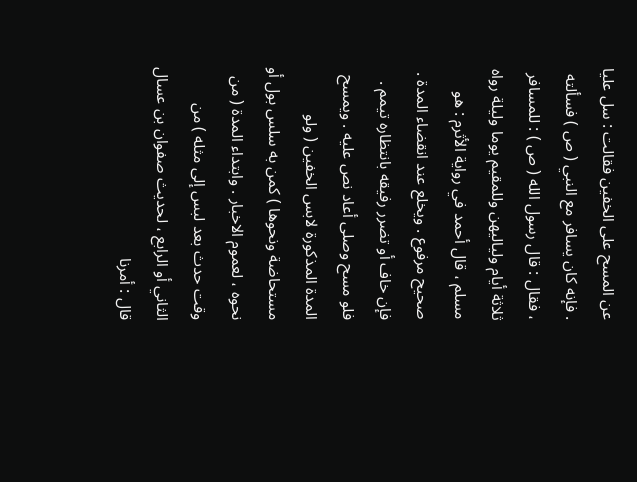عن المسح على الخفين فقالت : سل عليا . فإنه كان يسافر مع النبي ( ص ) فسألته ، فقال : قال رسول الله ( ص ) : للمسافر ثلاثة أيام ولياليهن وللمقيم يوما وليلة رواه مسلم ، قال أحمد في رواية الأثرم : هو صحيح مرفوع . ويخلع عند انقضاء المدة . فإن خاف أو تضرر رفيقه بانتظاره تيمم . فلو مسح وصلى أعاد نص عليه . ويمسح المدة المذكورة لابس الخفين ( ولو مستحاضة ونحوها ) كمن به سلس بول أو نحوه ، لعموم الاخبار . وابتداء المدة ( من وقت حدث بعد لبس إلى مثله ) من الثاني أو الرابع ، لحديث صفوان بن عسال قال : أمرنا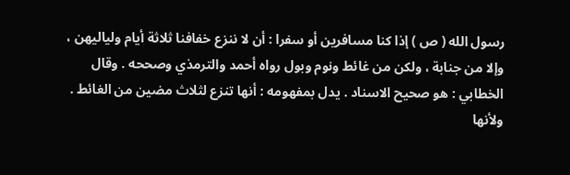رسول الله ( ص ) إذا كنا مسافرين أو سفرا : أن لا ننزع خفافنا ثلاثة أيام ولياليهن ، وإلا من جنابة ، ولكن من غائط ونوم وبول رواه أحمد والترمذي وصححه . وقال الخطابي : هو صحيح الاسناد . يدل بمفهومه : أنها تنزع لثلاث مضين من الغائط . ولأنها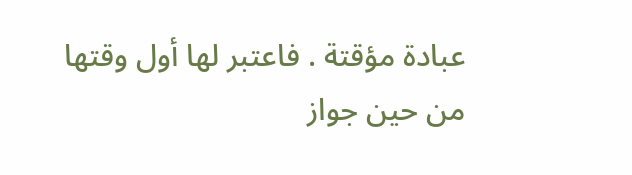عبادة مؤقتة . فاعتبر لها أول وقتها من حين جواز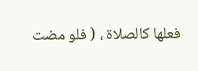فعلها كالصلاة ، ( فلو مضت